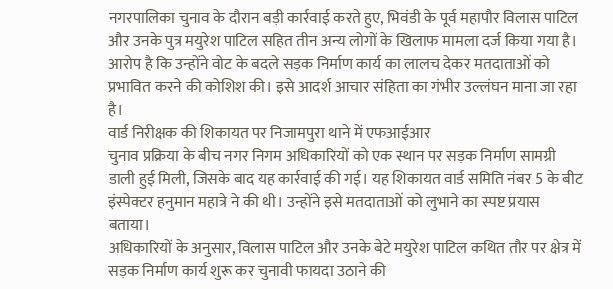नगरपालिका चुनाव के दौरान बड़ी कार्रवाई करते हुए, भिवंडी के पूर्व महापौर विलास पाटिल और उनके पुत्र मयुरेश पाटिल सहित तीन अन्य लोगों के खिलाफ मामला दर्ज किया गया है। आरोप है कि उन्होंने वोट के बदले सड़क निर्माण कार्य का लालच देकर मतदाताओं को प्रभावित करने की कोशिश की। इसे आदर्श आचार संहिता का गंभीर उल्लंघन माना जा रहा है।
वार्ड निरीक्षक की शिकायत पर निजामपुरा थाने में एफआईआर
चुनाव प्रक्रिया के बीच नगर निगम अधिकारियों को एक स्थान पर सड़क निर्माण सामग्री डाली हुई मिली, जिसके बाद यह कार्रवाई की गई। यह शिकायत वार्ड समिति नंबर 5 के बीट इंस्पेक्टर हनुमान महात्रे ने की थी। उन्होंने इसे मतदाताओं को लुभाने का स्पष्ट प्रयास बताया।
अधिकारियों के अनुसार, विलास पाटिल और उनके बेटे मयुरेश पाटिल कथित तौर पर क्षेत्र में सड़क निर्माण कार्य शुरू कर चुनावी फायदा उठाने की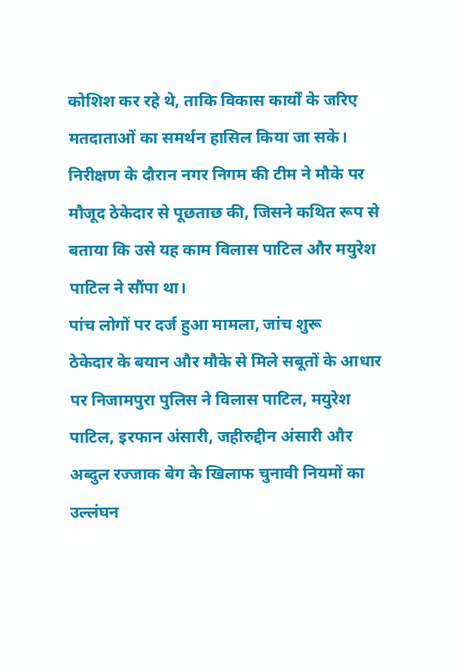कोशिश कर रहे थे, ताकि विकास कार्यों के जरिए मतदाताओं का समर्थन हासिल किया जा सके। निरीक्षण के दौरान नगर निगम की टीम ने मौके पर मौजूद ठेकेदार से पूछताछ की, जिसने कथित रूप से बताया कि उसे यह काम विलास पाटिल और मयुरेश पाटिल ने सौंपा था।
पांच लोगों पर दर्ज हुआ मामला, जांच शुरू
ठेकेदार के बयान और मौके से मिले सबूतों के आधार पर निजामपुरा पुलिस ने विलास पाटिल, मयुरेश पाटिल, इरफान अंसारी, जहीरुद्दीन अंसारी और अब्दुल रज्जाक बेग के खिलाफ चुनावी नियमों का उल्लंघन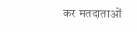कर मतदाताओं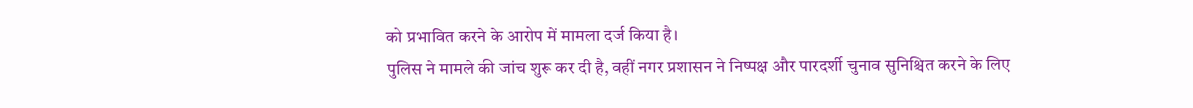को प्रभावित करने के आरोप में मामला दर्ज किया है।
पुलिस ने मामले की जांच शुरू कर दी है, वहीं नगर प्रशासन ने निष्पक्ष और पारदर्शी चुनाव सुनिश्चित करने के लिए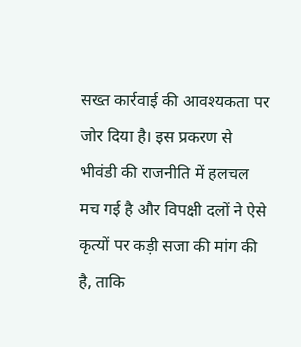सख्त कार्रवाई की आवश्यकता पर जोर दिया है। इस प्रकरण से भीवंडी की राजनीति में हलचल मच गई है और विपक्षी दलों ने ऐसे कृत्यों पर कड़ी सजा की मांग की है, ताकि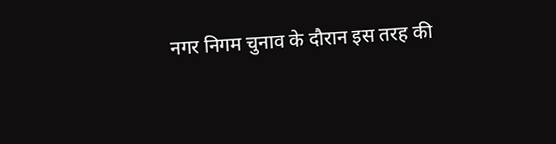नगर निगम चुनाव के दौरान इस तरह की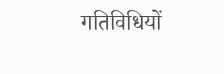गतिविधियों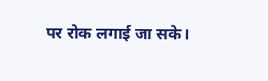पर रोक लगाई जा सके।